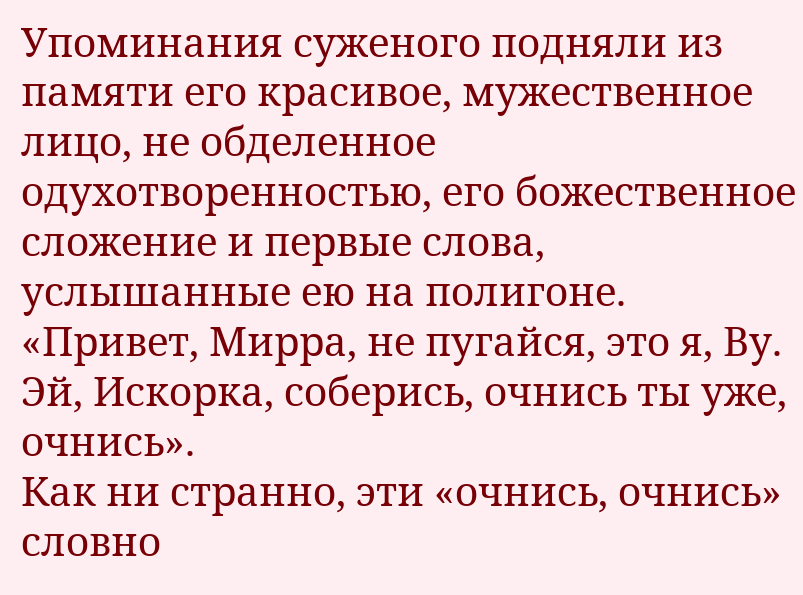Упоминания суженого подняли из памяти его красивое, мужественное лицо, не обделенное одухотворенностью, его божественное сложение и первые слова, услышанные ею на полигоне.
«Привет, Мирра, не пугайся, это я, Ву. Эй, Искорка, соберись, очнись ты уже, очнись».
Как ни странно, эти «очнись, очнись» словно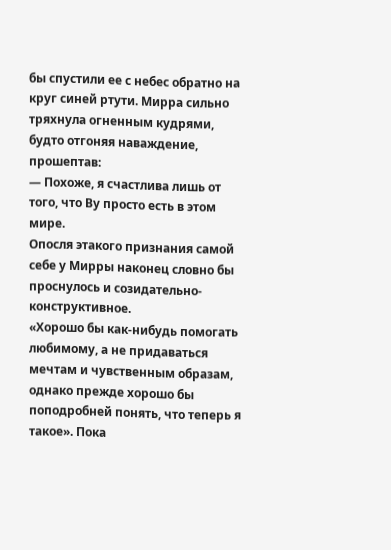бы спустили ее с небес обратно на круг синей ртути. Мирра сильно тряхнула огненным кудрями, будто отгоняя наваждение, прошептав:
— Похоже, я счастлива лишь от того, что Ву просто есть в этом мире.
Опосля этакого признания самой себе у Мирры наконец словно бы проснулось и созидательно-конструктивное.
«Хорошо бы как-нибудь помогать любимому, а не придаваться мечтам и чувственным образам, однако прежде хорошо бы поподробней понять, что теперь я такое». Пока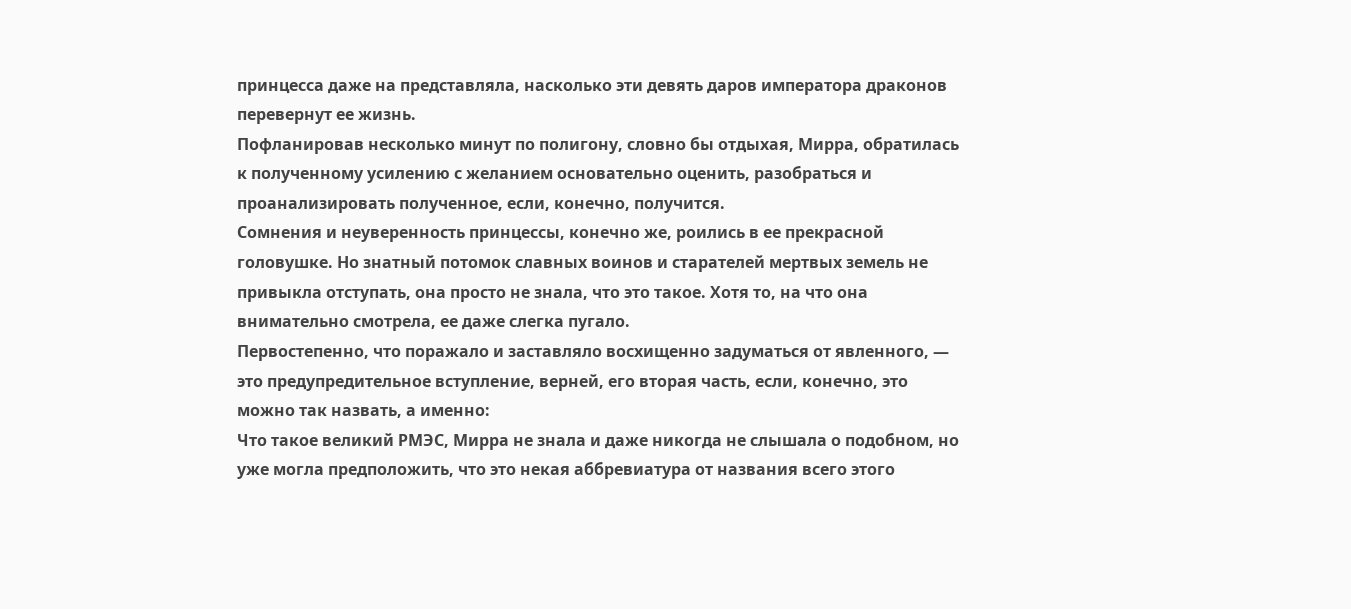принцесса даже на представляла, насколько эти девять даров императора драконов перевернут ее жизнь.
Пофланировав несколько минут по полигону, словно бы отдыхая, Мирра, обратилась к полученному усилению с желанием основательно оценить, разобраться и проанализировать полученное, если, конечно, получится.
Сомнения и неуверенность принцессы, конечно же, роились в ее прекрасной головушке. Но знатный потомок славных воинов и старателей мертвых земель не привыкла отступать, она просто не знала, что это такое. Хотя то, на что она внимательно смотрела, ее даже слегка пугало.
Первостепенно, что поражало и заставляло восхищенно задуматься от явленного, — это предупредительное вступление, верней, его вторая часть, если, конечно, это можно так назвать, а именно:
Что такое великий РМЭС, Мирра не знала и даже никогда не слышала о подобном, но уже могла предположить, что это некая аббревиатура от названия всего этого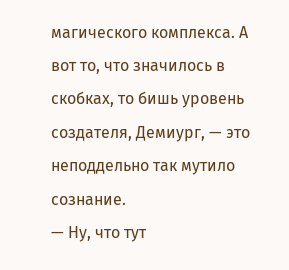магического комплекса. А вот то, что значилось в скобках, то бишь уровень создателя, Демиург, — это неподдельно так мутило сознание.
— Ну, что тут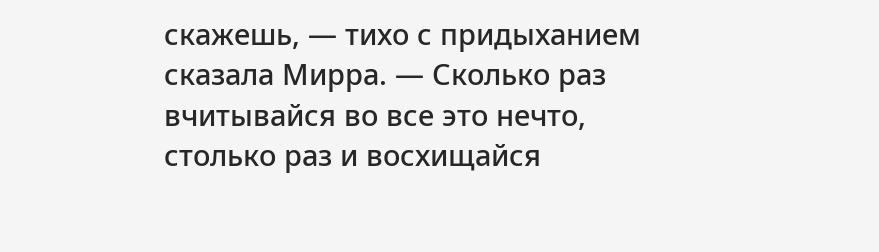скажешь, — тихо с придыханием сказала Мирра. — Сколько раз вчитывайся во все это нечто, столько раз и восхищайся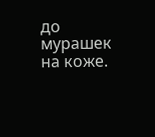до мурашек на коже.